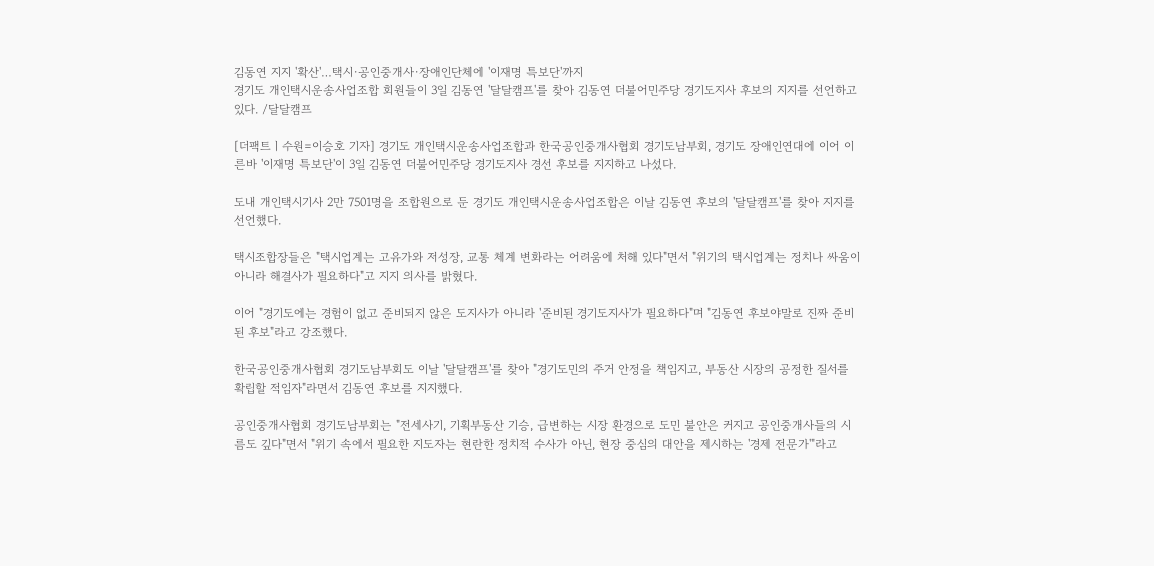김동연 지지 '확산'…택시·공인중개사·장애인단체에 '이재명 특보단'까지
경기도 개인택시운송사업조합 회원들이 3일 김동연 '달달캠프'를 찾아 김동연 더불어민주당 경기도지사 후보의 지지를 선언하고 있다. /달달캠프

[더팩트ㅣ수원=이승호 기자] 경기도 개인택시운송사업조합과 한국공인중개사협회 경기도남부회, 경기도 장애인연대에 이어 이른바 '이재명 특보단'이 3일 김동연 더불어민주당 경기도지사 경선 후보를 지지하고 나섰다.

도내 개인택시기사 2만 7501명을 조합원으로 둔 경기도 개인택시운송사업조합은 이날 김동연 후보의 '달달캠프'를 찾아 지지를 선언했다.

택시조합장들은 "택시업계는 고유가와 저성장, 교통 체계 변화라는 어려움에 처해 있다"면서 "위기의 택시업계는 정치나 싸움이 아니라 해결사가 필요하다"고 지지 의사를 밝혔다.

이어 "경기도에는 경험이 없고 준비되지 않은 도지사가 아니라 '준비된 경기도지사'가 필요하다"며 "김동연 후보야말로 진짜 준비된 후보"라고 강조했다.

한국공인중개사협회 경기도남부회도 이날 '달달캠프'를 찾아 "경기도민의 주거 안정을 책임지고, 부동산 시장의 공정한 질서를 확립할 적임자"라면서 김동연 후보를 지지했다.

공인중개사협회 경기도남부회는 "전세사기, 기획부동산 기승, 급변하는 시장 환경으로 도민 불안은 커지고 공인중개사들의 시름도 깊다"면서 "위기 속에서 필요한 지도자는 현란한 정치적 수사가 아닌, 현장 중심의 대안을 제시하는 '경제 전문가'"라고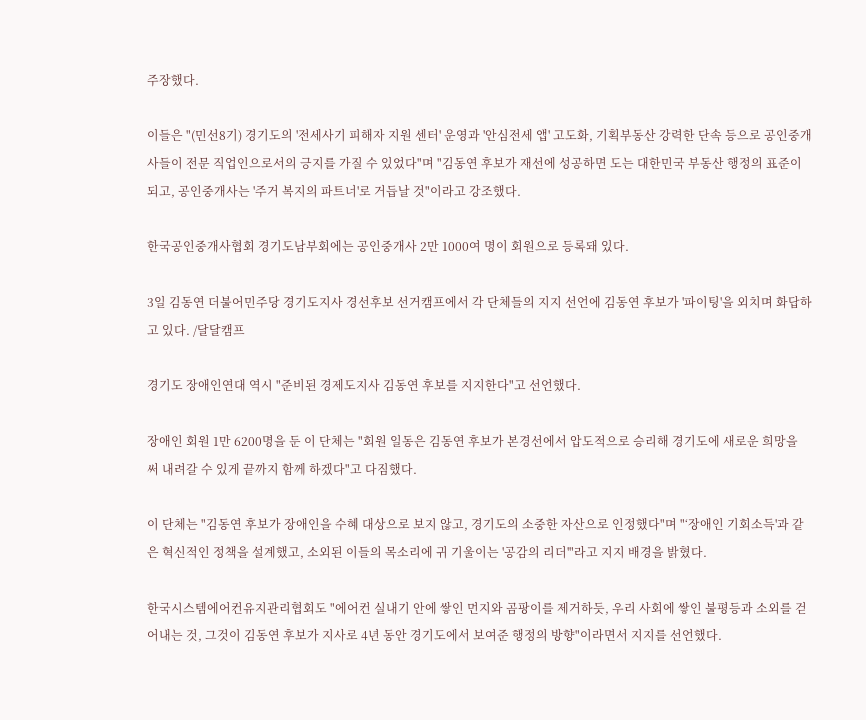주장했다.

이들은 "(민선8기) 경기도의 '전세사기 피해자 지원 센터' 운영과 '안심전세 앱' 고도화, 기획부동산 강력한 단속 등으로 공인중개사들이 전문 직업인으로서의 긍지를 가질 수 있었다"며 "김동연 후보가 재선에 성공하면 도는 대한민국 부동산 행정의 표준이 되고, 공인중개사는 '주거 복지의 파트너'로 거듭날 것"이라고 강조했다.

한국공인중개사협회 경기도남부회에는 공인중개사 2만 1000여 명이 회원으로 등록돼 있다.

3일 김동연 더불어민주당 경기도지사 경선후보 선거캠프에서 각 단체들의 지지 선언에 김동연 후보가 '파이팅'을 외치며 화답하고 있다. /달달캠프

경기도 장애인연대 역시 "준비된 경제도지사 김동연 후보를 지지한다"고 선언했다.

장애인 회원 1만 6200명을 둔 이 단체는 "회원 일동은 김동연 후보가 본경선에서 압도적으로 승리해 경기도에 새로운 희망을 써 내려갈 수 있게 끝까지 함께 하겠다"고 다짐했다.

이 단체는 "김동연 후보가 장애인을 수혜 대상으로 보지 않고, 경기도의 소중한 자산으로 인정했다"며 "‘장애인 기회소득'과 같은 혁신적인 정책을 설계했고, 소외된 이들의 목소리에 귀 기울이는 '공감의 리더'"라고 지지 배경을 밝혔다.

한국시스템에어컨유지관리협회도 "에어컨 실내기 안에 쌓인 먼지와 곰팡이를 제거하듯, 우리 사회에 쌓인 불평등과 소외를 걷어내는 것, 그것이 김동연 후보가 지사로 4년 동안 경기도에서 보여준 행정의 방향"이라면서 지지를 선언했다.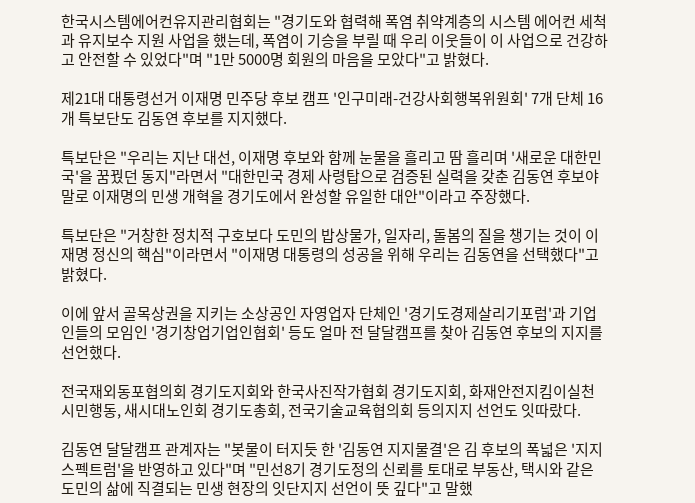한국시스템에어컨유지관리협회는 "경기도와 협력해 폭염 취약계층의 시스템 에어컨 세척과 유지보수 지원 사업을 했는데, 폭염이 기승을 부릴 때 우리 이웃들이 이 사업으로 건강하고 안전할 수 있었다"며 "1만 5000명 회원의 마음을 모았다"고 밝혔다.

제21대 대통령선거 이재명 민주당 후보 캠프 '인구미래-건강사회행복위원회' 7개 단체 16개 특보단도 김동연 후보를 지지했다.

특보단은 "우리는 지난 대선, 이재명 후보와 함께 눈물을 흘리고 땀 흘리며 '새로운 대한민국'을 꿈꿨던 동지"라면서 "대한민국 경제 사령탑으로 검증된 실력을 갖춘 김동연 후보야말로 이재명의 민생 개혁을 경기도에서 완성할 유일한 대안"이라고 주장했다.

특보단은 "거창한 정치적 구호보다 도민의 밥상물가, 일자리, 돌봄의 질을 챙기는 것이 이재명 정신의 핵심"이라면서 "이재명 대통령의 성공을 위해 우리는 김동연을 선택했다"고 밝혔다.

이에 앞서 골목상권을 지키는 소상공인 자영업자 단체인 '경기도경제살리기포럼'과 기업인들의 모임인 '경기창업기업인협회' 등도 얼마 전 달달캠프를 찾아 김동연 후보의 지지를 선언했다.

전국재외동포협의회 경기도지회와 한국사진작가협회 경기도지회, 화재안전지킴이실천시민행동, 새시대노인회 경기도총회, 전국기술교육협의회 등의지지 선언도 잇따랐다.

김동연 달달캠프 관계자는 "봇물이 터지듯 한 '김동연 지지물결'은 김 후보의 폭넓은 '지지스펙트럼'을 반영하고 있다"며 "민선8기 경기도정의 신뢰를 토대로 부동산, 택시와 같은 도민의 삶에 직결되는 민생 현장의 잇단지지 선언이 뜻 깊다"고 말했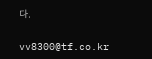다.

vv8300@tf.co.kr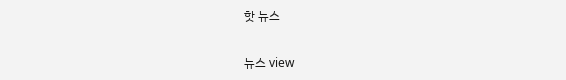핫 뉴스

뉴스 view